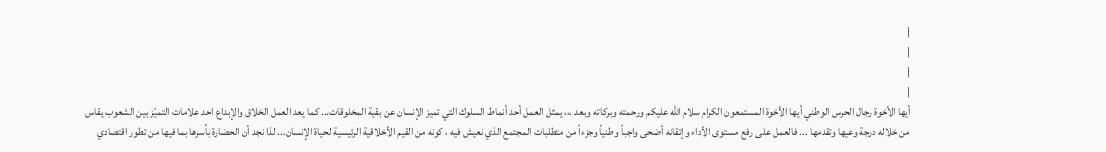|
|
|
|
أيها الأخوة رجال الحرس الوطني أيها الأخوة المستمعون الكرام سلام الله عليكم ورحمته وبركاته وبعد ،،، يمثل العمل أحد أنماط السلوك التي تميز الإنسان عن بقية المخلوقات... كما يعد العمل الخلاق والإبداع احد علامات التميّز بين الشعوب يقاس من خلاله درجة وعيها وتقدمها ... فالعمل على رفع مستوى الأداء وإتقانه أضحى واجباً وطنياً وجزءاً من متطلبات المجتمع الذي نعيش فيه ، كونه من القيم الأخلاقية الرئيسية لحياة الإنسان... لذا نجد أن الحضارة بأسرها بما فيها من تطور اقتصادي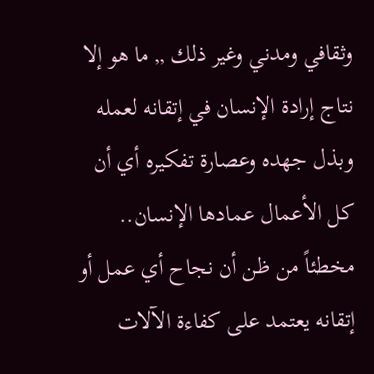وثقافي ومدني وغير ذلك ,, ما هو إلا نتاج إرادة الإنسان في إتقانه لعمله وبذل جهده وعصارة تفكيره أي أن كل الأعمال عمادها الإنسان.. مخطئاً من ظن أن نجاح أي عمل أو إتقانه يعتمد على كفاءة الآلات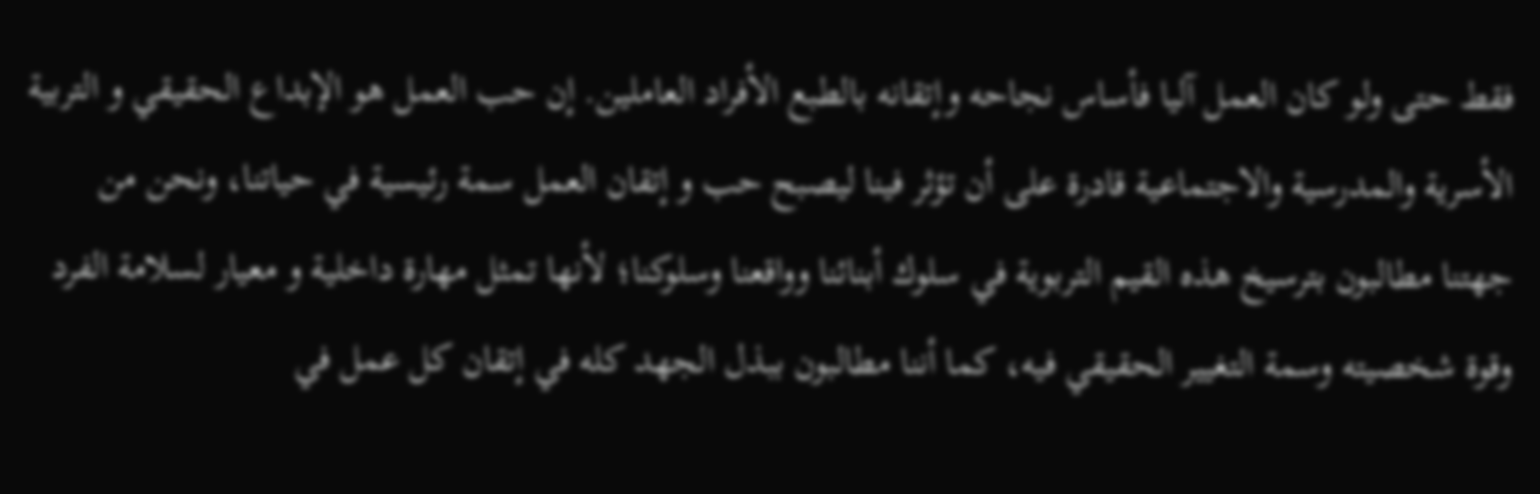فقط حتى ولو كان العمل آليا فأساس نجاحه وإتقانه بالطبع الأفراد العاملين. إن حب العمل هو الإبداع الحقيقي و التربية الأسرية والمدرسية والاجتماعية قادرة على أن تؤثر فينا ليصبح حب و إتقان العمل سمة رئيسية في حياتنا، ونحن من جهتنا مطالبون بترسيخ هذه القيم التربوية في سلوك أبنائنا وواقعنا وسلوكنا؛ لأنها تمثل مهارة داخلية و معيار لسلامة الفرد وقوة شخصيته وسمة التغيير الحقيقي فيه، كما أننا مطالبون ببذل الجهد كله في إتقان كل عمل في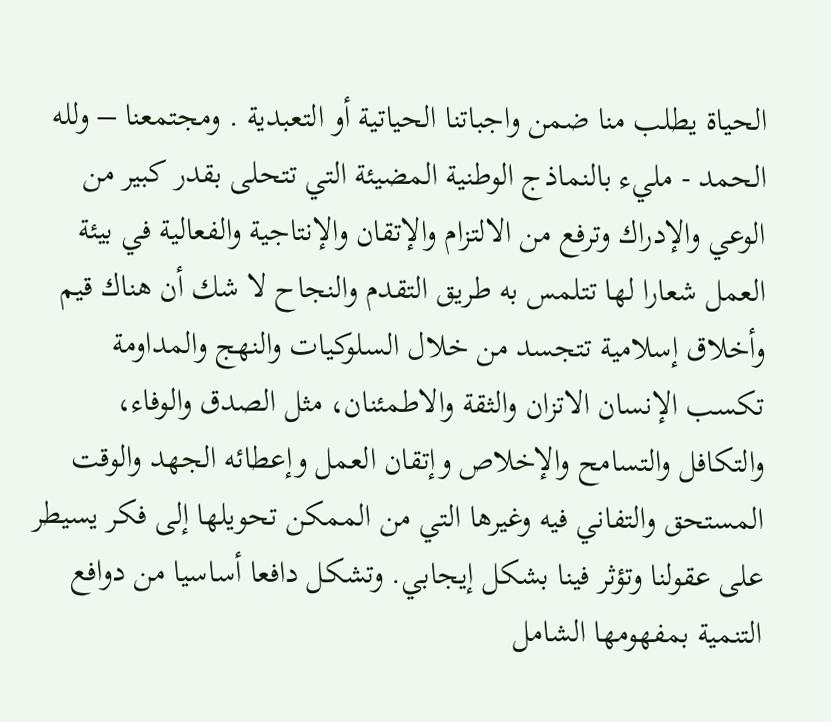الحياة يطلب منا ضمن واجباتنا الحياتية أو التعبدية . ومجتمعنا – ولله الحمد - مليء بالنماذج الوطنية المضيئة التي تتحلى بقدر كبير من الوعي والإدراك وترفع من الالتزام والإتقان والإنتاجية والفعالية في بيئة العمل شعارا لها تتلمس به طريق التقدم والنجاح لا شك أن هناك قيم وأخلاق إسلامية تتجسد من خلال السلوكيات والنهج والمداومة تكسب الإنسان الاتزان والثقة والاطمئنان، مثل الصدق والوفاء، والتكافل والتسامح والإخلاص وإتقان العمل وإعطائه الجهد والوقت المستحق والتفاني فيه وغيرها التي من الممكن تحويلها إلى فكر يسيطر على عقولنا وتؤثر فينا بشكل إيجابي. وتشكل دافعا أساسيا من دوافع التنمية بمفهومها الشامل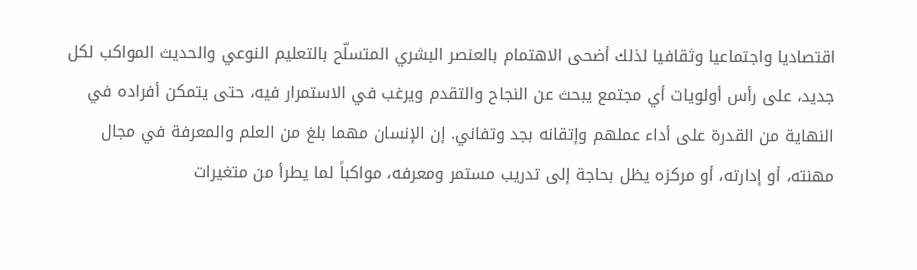اقتصاديا واجتماعيا وثقافيا لذلك أضحى الاهتمام بالعنصر البشري المتسلّح بالتعليم النوعي والحديث المواكب لكل جديد، على رأس أولويات أي مجتمع يبحث عن النجاح والتقدم ويرغب في الاستمرار فيه، حتى يتمكن أفراده في النهاية من القدرة على أداء عملهم وإتقانه بجد وتفاني. إن الإنسان مهما بلغ من العلم والمعرفة في مجال مهنته، أو إدارته، أو مركزه يظل بحاجة إلى تدريب مستمر ومعرفه، مواكباً لما يطرأ من متغيرات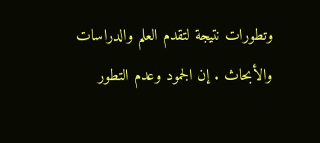وتطورات نتيجة لتقدم العلم والدراسات والأبحاث . إن الجمود وعدم التطور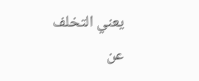يعني التخلف عن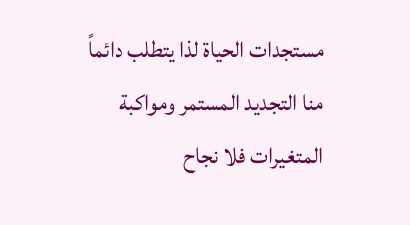مستجدات الحياة لذا يتطلب دائماً منا التجديد المستمر ومواكبة المتغيرات فلا نجاح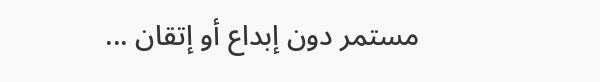مستمر دون إبداع أو إتقان ...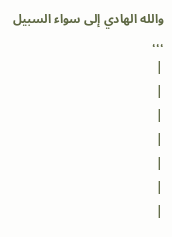والله الهادي إلى سواء السبيل ،،،
|
|
|
|
|
|
|